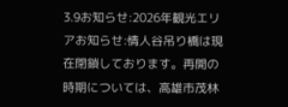3.9お知らせ:2026年観光エリアお知らせ:情人谷吊り橋は現在閉鎖しております。再開の時期については、高雄市茂林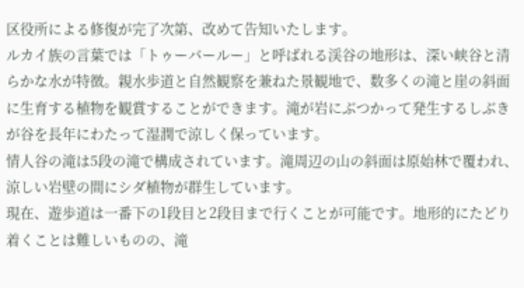区役所による修復が完了次第、改めて告知いたします。
ルカイ族の言葉では「トゥーバールー」と呼ばれる渓谷の地形は、深い峡谷と清らかな水が特徴。親水歩道と自然観察を兼ねた景観地で、数多くの滝と崖の斜面に生育する植物を観賞することができます。滝が岩にぶつかって発生するしぶきが谷を長年にわたって湿潤で涼しく保っています。
情人谷の滝は5段の滝で構成されています。滝周辺の山の斜面は原始林で覆われ、涼しい岩壁の間にシダ植物が群生しています。
現在、遊歩道は一番下の1段目と2段目まで行くことが可能です。地形的にたどり着くことは難しいものの、滝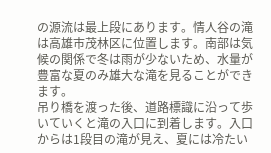の源流は最上段にあります。情人谷の滝は高雄市茂林区に位置します。南部は気候の関係で冬は雨が少ないため、水量が豊富な夏のみ雄大な滝を見ることができます。
吊り橋を渡った後、道路標識に沿って歩いていくと滝の入口に到着します。入口からは1段目の滝が見え、夏には冷たい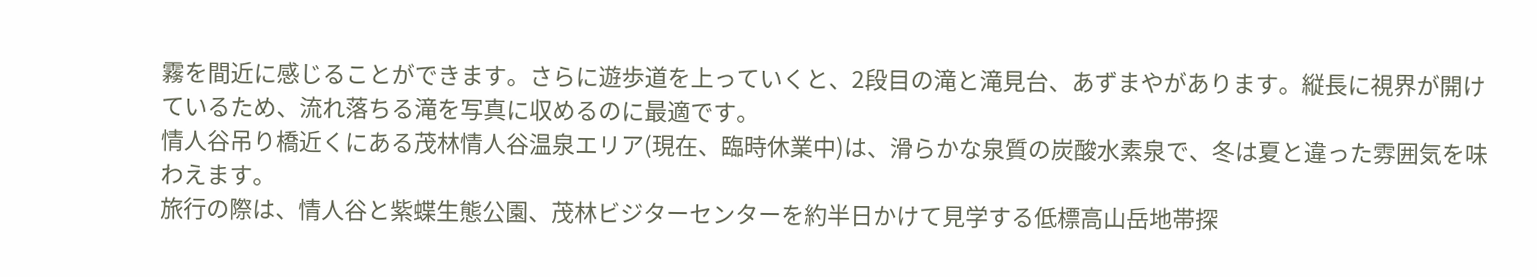霧を間近に感じることができます。さらに遊歩道を上っていくと、2段目の滝と滝見台、あずまやがあります。縦長に視界が開けているため、流れ落ちる滝を写真に収めるのに最適です。
情人谷吊り橋近くにある茂林情人谷温泉エリア(現在、臨時休業中)は、滑らかな泉質の炭酸水素泉で、冬は夏と違った雰囲気を味わえます。
旅行の際は、情人谷と紫蝶生態公園、茂林ビジターセンターを約半日かけて見学する低標高山岳地帯探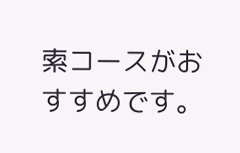索コースがおすすめです。